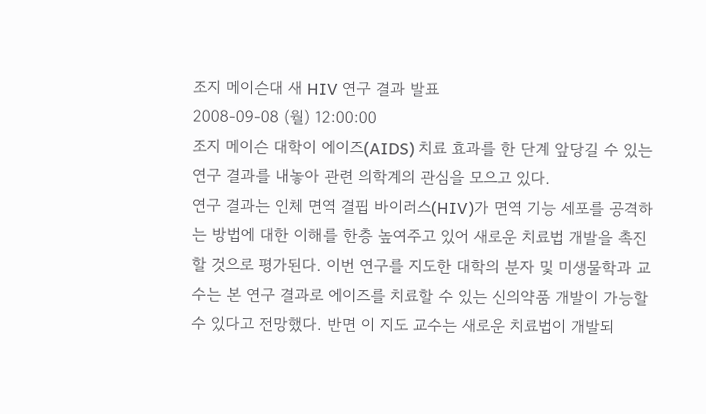조지 메이슨대 새 HIV 연구 결과 발표
2008-09-08 (월) 12:00:00
조지 메이슨 대학이 에이즈(AIDS) 치료 효과를 한 단계 앞당길 수 있는 연구 결과를 내놓아 관련 의학계의 관심을 모으고 있다.
연구 결과는 인체 면역 결핍 바이러스(HIV)가 면역 기능 세포를 공격하는 방법에 대한 이해를 한층 높여주고 있어 새로운 치료법 개발을 촉진할 것으로 평가된다. 이번 연구를 지도한 대학의 분자 및 미생물학과 교수는 본 연구 결과로 에이즈를 치료할 수 있는 신의약품 개발이 가능할 수 있다고 전망했다. 반면 이 지도 교수는 새로운 치료법이 개발되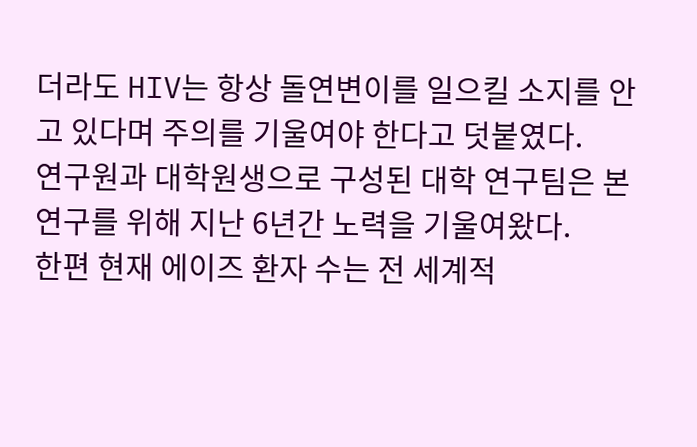더라도 HIV는 항상 돌연변이를 일으킬 소지를 안고 있다며 주의를 기울여야 한다고 덧붙였다.
연구원과 대학원생으로 구성된 대학 연구팀은 본 연구를 위해 지난 6년간 노력을 기울여왔다.
한편 현재 에이즈 환자 수는 전 세계적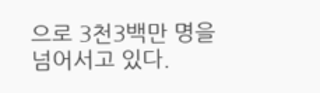으로 3천3백만 명을 넘어서고 있다.